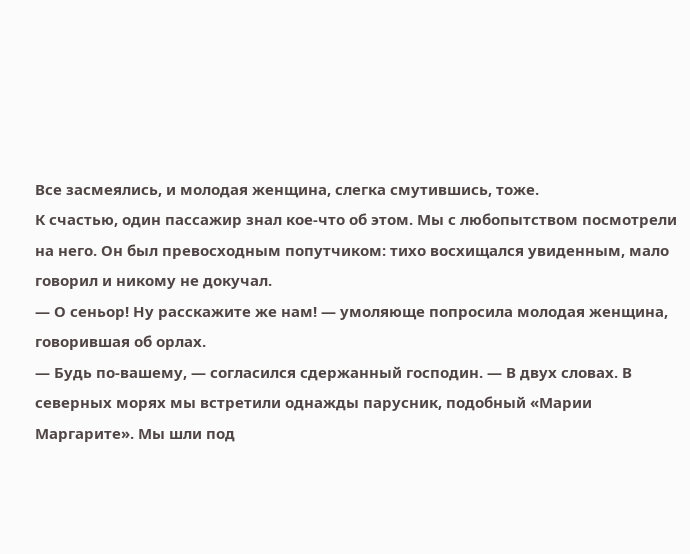Все засмеялись, и молодая женщина, слегка смутившись, тоже.
К счастью, один пассажир знал кое-что об этом. Мы с любопытством посмотрели на него. Он был превосходным попутчиком: тихо восхищался увиденным, мало говорил и никому не докучал.
— О сеньор! Ну расскажите же нам! — умоляюще попросила молодая женщина, говорившая об орлах.
— Будь по-вашему, — согласился сдержанный господин. — В двух словах. В северных морях мы встретили однажды парусник, подобный «Марии Маргарите». Мы шли под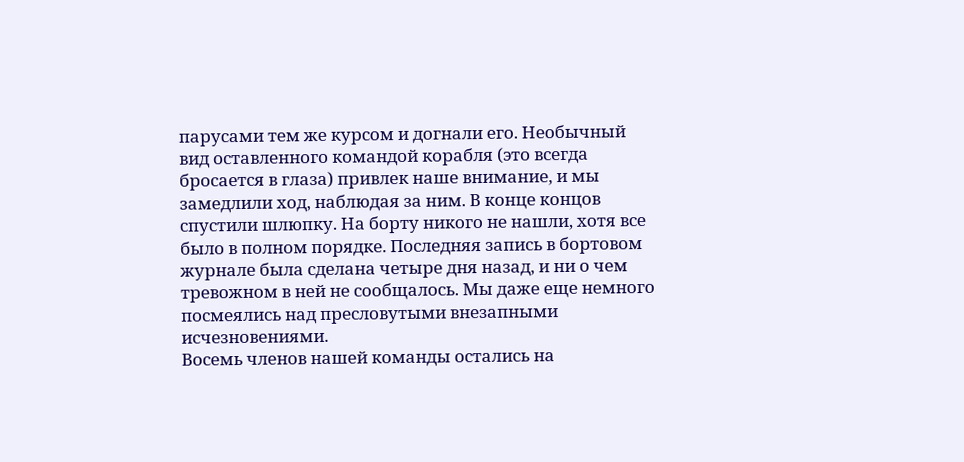парусами тем же курсом и догнали его. Необычный вид оставленного командой корабля (это всегда бросается в глаза) привлек наше внимание, и мы замедлили ход, наблюдая за ним. В конце концов спустили шлюпку. На борту никого не нашли, хотя все было в полном порядке. Последняя запись в бортовом журнале была сделана четыре дня назад, и ни о чем тревожном в ней не сообщалось. Мы даже еще немного посмеялись над пресловутыми внезапными исчезновениями.
Восемь членов нашей команды остались на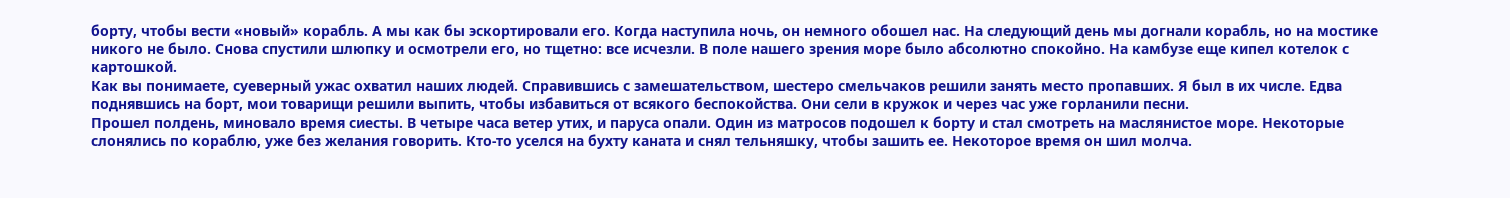борту, чтобы вести «новый» корабль. А мы как бы эскортировали его. Когда наступила ночь, он немного обошел нас. На следующий день мы догнали корабль, но на мостике никого не было. Снова спустили шлюпку и осмотрели его, но тщетно: все исчезли. В поле нашего зрения море было абсолютно спокойно. На камбузе еще кипел котелок с картошкой.
Как вы понимаете, суеверный ужас охватил наших людей. Справившись с замешательством, шестеро смельчаков решили занять место пропавших. Я был в их числе. Едва поднявшись на борт, мои товарищи решили выпить, чтобы избавиться от всякого беспокойства. Они сели в кружок и через час уже горланили песни.
Прошел полдень, миновало время сиесты. В четыре часа ветер утих, и паруса опали. Один из матросов подошел к борту и стал смотреть на маслянистое море. Некоторые слонялись по кораблю, уже без желания говорить. Кто-то уселся на бухту каната и снял тельняшку, чтобы зашить ее. Некоторое время он шил молча.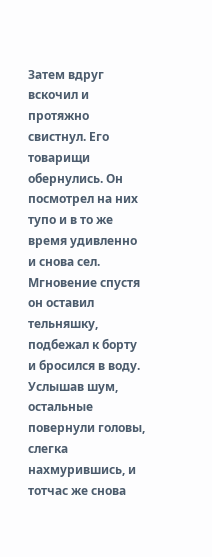Затем вдруг вскочил и протяжно свистнул. Его товарищи обернулись. Он посмотрел на них тупо и в то же время удивленно и снова сел. Мгновение спустя он оставил тельняшку, подбежал к борту и бросился в воду. Услышав шум, остальные повернули головы, слегка нахмурившись, и тотчас же снова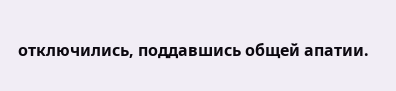отключились, поддавшись общей апатии.